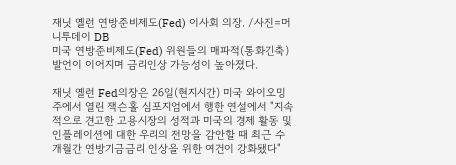재닛 옐런 연방준비제도(Fed) 이사회 의장. /사진=머니투데이 DB
미국 연방준비제도(Fed) 위원들의 매파적(통화긴축) 발언이 이어지며 금리인상 가능성이 높아졌다.

재닛 옐런 Fed의장은 26일(현지시간) 미국 와이오밍주에서 열린 잭슨홀 심포지엄에서 행한 연설에서 "지속적으로 견고한 고용시장의 성적과 미국의 경제 활동 및 인플레이션에 대한 우리의 전망을 감안할 때 최근 수개월간 연방기금금리 인상을 위한 여건이 강화됐다"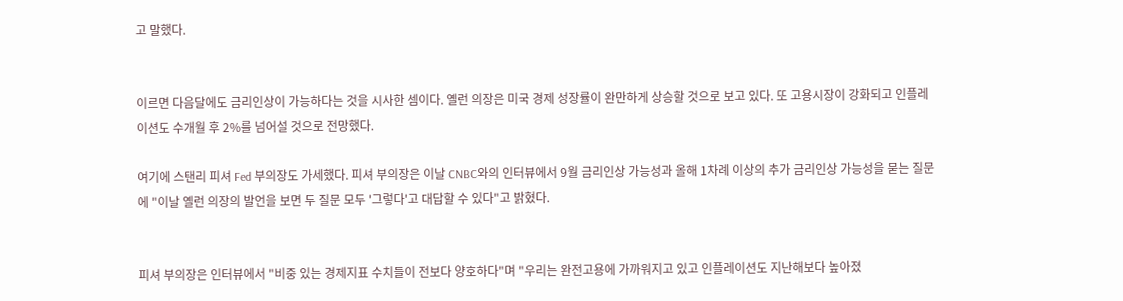고 말했다.


이르면 다음달에도 금리인상이 가능하다는 것을 시사한 셈이다. 옐런 의장은 미국 경제 성장률이 완만하게 상승할 것으로 보고 있다. 또 고용시장이 강화되고 인플레이션도 수개월 후 2%를 넘어설 것으로 전망했다.

여기에 스탠리 피셔 Fed 부의장도 가세했다. 피셔 부의장은 이날 CNBC와의 인터뷰에서 9월 금리인상 가능성과 올해 1차례 이상의 추가 금리인상 가능성을 묻는 질문에 "이날 옐런 의장의 발언을 보면 두 질문 모두 '그렇다'고 대답할 수 있다"고 밝혔다.


피셔 부의장은 인터뷰에서 "비중 있는 경제지표 수치들이 전보다 양호하다"며 "우리는 완전고용에 가까워지고 있고 인플레이션도 지난해보다 높아졌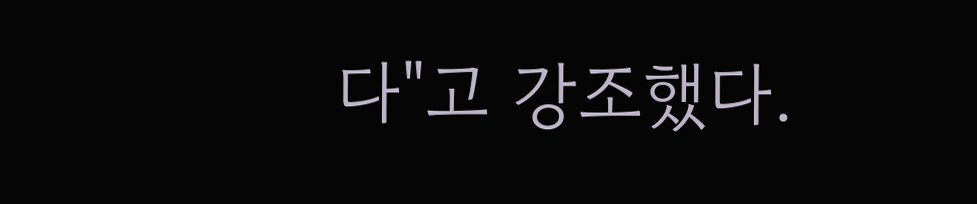다"고 강조했다.